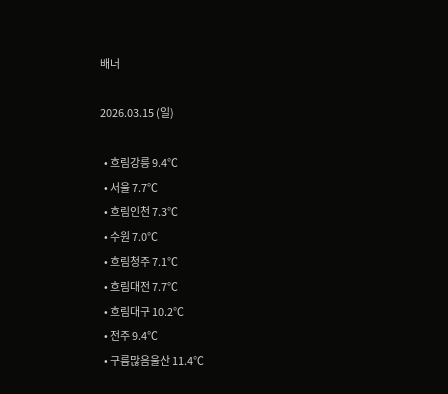배너

2026.03.15 (일)

  • 흐림강릉 9.4℃
  • 서울 7.7℃
  • 흐림인천 7.3℃
  • 수원 7.0℃
  • 흐림청주 7.1℃
  • 흐림대전 7.7℃
  • 흐림대구 10.2℃
  • 전주 9.4℃
  • 구름많음울산 11.4℃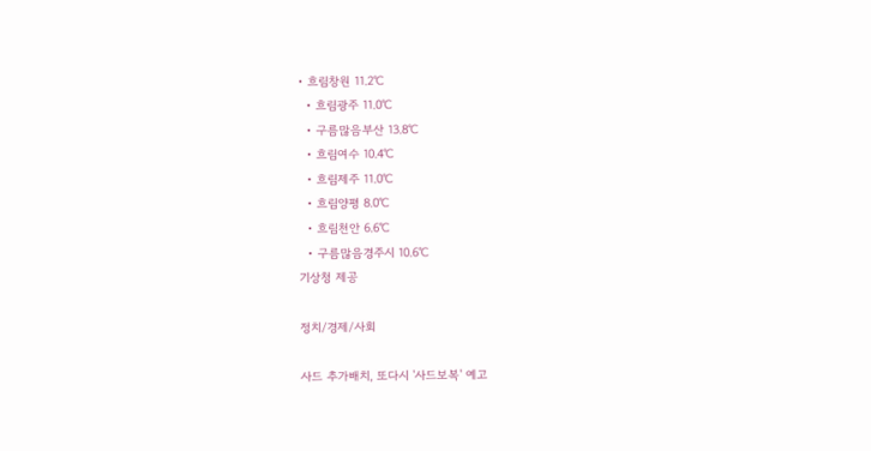• 흐림창원 11.2℃
  • 흐림광주 11.0℃
  • 구름많음부산 13.8℃
  • 흐림여수 10.4℃
  • 흐림제주 11.0℃
  • 흐림양평 8.0℃
  • 흐림천안 6.6℃
  • 구름많음경주시 10.6℃
기상청 제공

정치/경제/사회

사드 추가배치, 또다시 '사드보복' 예고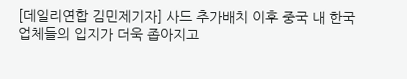[데일리연합 김민제기자] 사드 추가배치 이후 중국 내 한국업체들의 입지가 더욱 좁아지고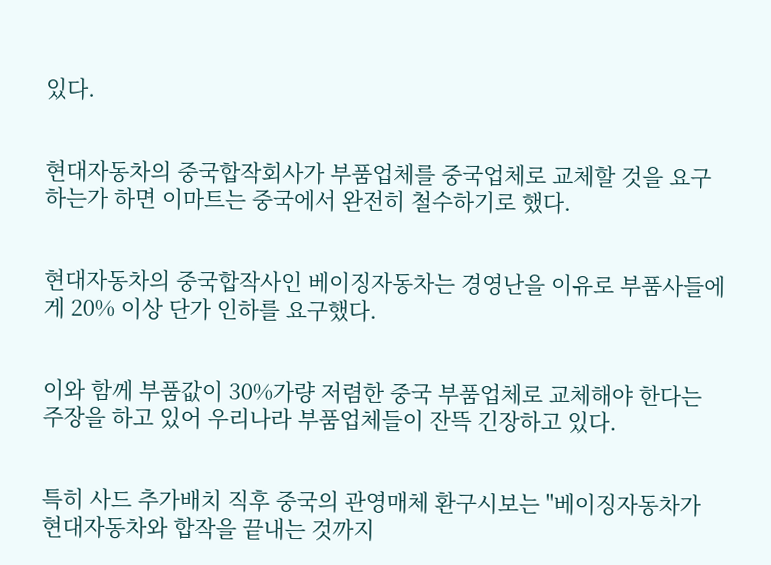있다.


현대자동차의 중국합작회사가 부품업체를 중국업체로 교체할 것을 요구하는가 하면 이마트는 중국에서 완전히 철수하기로 했다.


현대자동차의 중국합작사인 베이징자동차는 경영난을 이유로 부품사들에게 20% 이상 단가 인하를 요구했다.


이와 함께 부품값이 30%가량 저렴한 중국 부품업체로 교체해야 한다는 주장을 하고 있어 우리나라 부품업체들이 잔뜩 긴장하고 있다.


특히 사드 추가배치 직후 중국의 관영매체 환구시보는 "베이징자동차가 현대자동차와 합작을 끝내는 것까지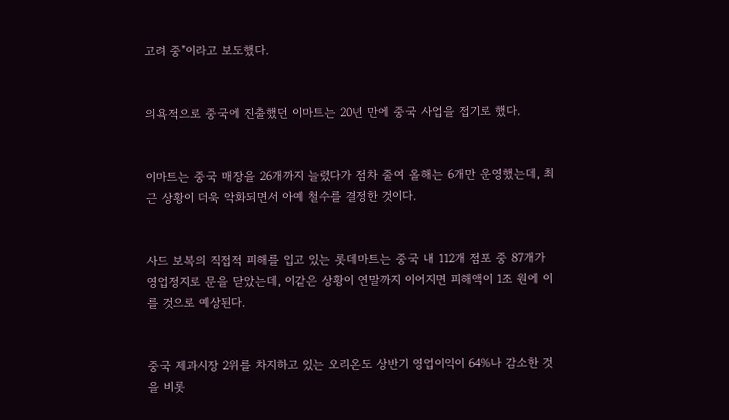고려 중"이라고 보도했다.


의욕적으로 중국에 진출했던 이마트는 20년 만에 중국 사업을 접기로 했다.


이마트는 중국 매장을 26개까지 늘렸다가 점차 줄여 올해는 6개만 운영했는데, 최근 상황이 더욱 악화되면서 아예 철수를 결정한 것이다.


사드 보복의 직접적 피해를 입고 있는 롯데마트는 중국 내 112개 점포 중 87개가 영업정지로 문을 닫았는데, 이같은 상황이 연말까지 이어지면 피해액이 1조 원에 이를 것으로 예상된다.


중국 제과시장 2위를 차지하고 있는 오리온도 상반기 영업이익이 64%나 감소한 것을 비롯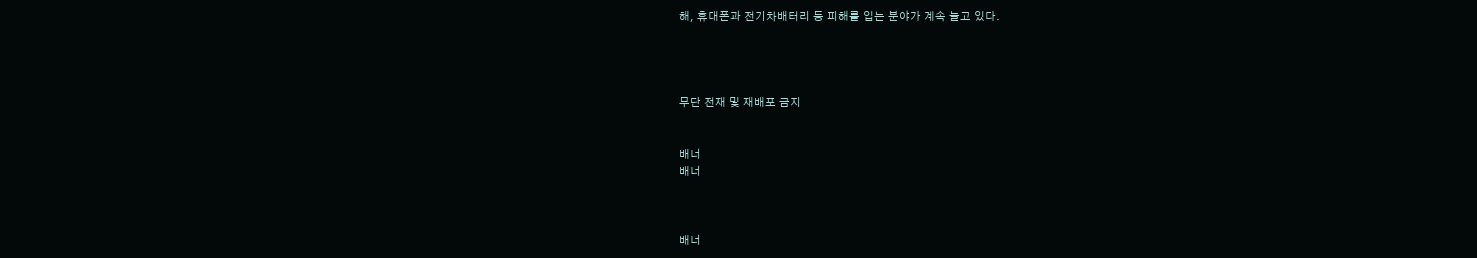해, 휴대폰과 전기차배터리 등 피해를 입는 분야가 계속 늘고 있다.




무단 전재 및 재배포 금지


배너
배너



배너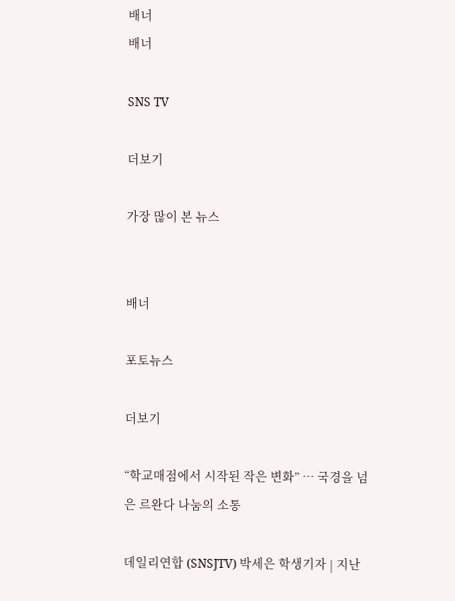배너
배너

SNS TV

더보기

가장 많이 본 뉴스


배너

포토뉴스

더보기

“학교매점에서 시작된 작은 변화” … 국경을 넘은 르완다 나눔의 소통

데일리연합 (SNSJTV) 박세은 학생기자 | 지난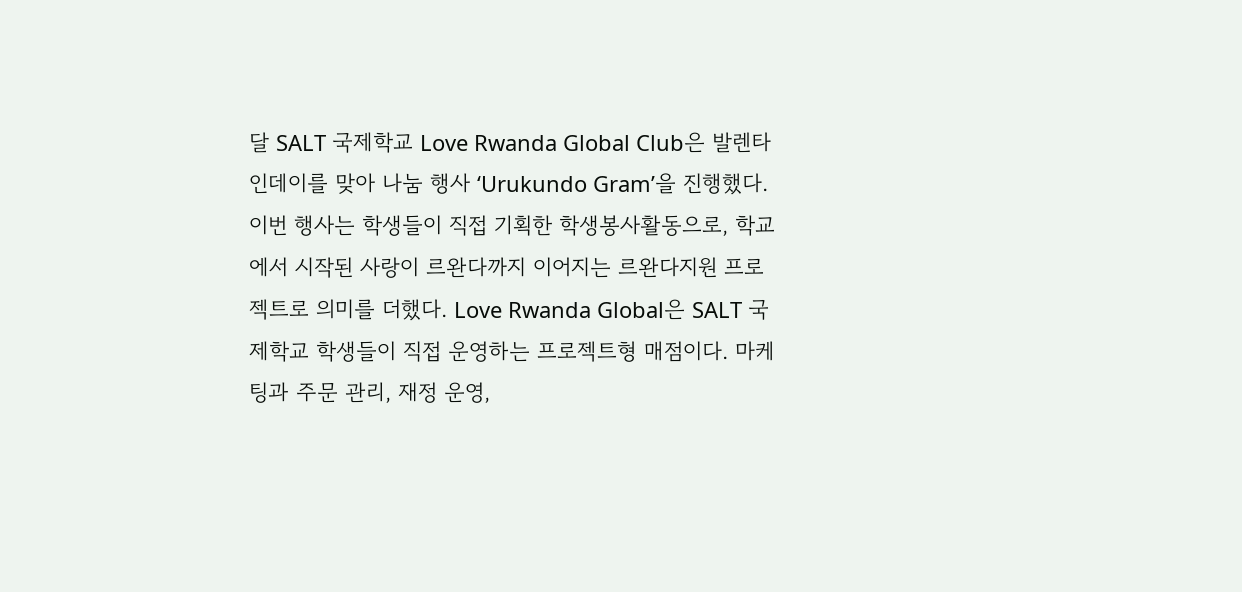달 SALT 국제학교 Love Rwanda Global Club은 발렌타인데이를 맞아 나눔 행사 ‘Urukundo Gram’을 진행했다. 이번 행사는 학생들이 직접 기획한 학생봉사활동으로, 학교에서 시작된 사랑이 르완다까지 이어지는 르완다지원 프로젝트로 의미를 더했다. Love Rwanda Global은 SALT 국제학교 학생들이 직접 운영하는 프로젝트형 매점이다. 마케팅과 주문 관리, 재정 운영,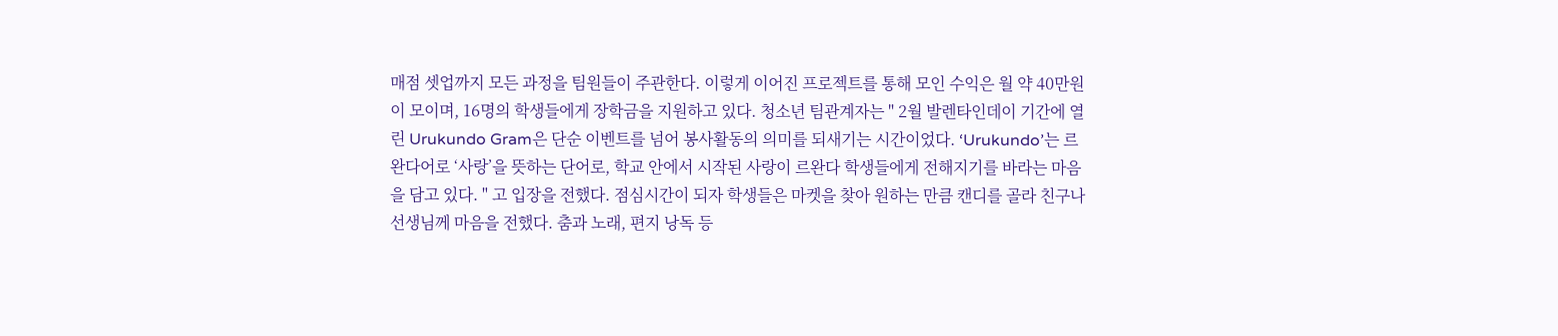매점 셋업까지 모든 과정을 팀원들이 주관한다. 이렇게 이어진 프로젝트를 통해 모인 수익은 월 약 40만원이 모이며, 16명의 학생들에게 장학금을 지원하고 있다. 청소년 팀관계자는 " 2월 발렌타인데이 기간에 열린 Urukundo Gram은 단순 이벤트를 넘어 봉사활동의 의미를 되새기는 시간이었다. ‘Urukundo’는 르완다어로 ‘사랑’을 뜻하는 단어로, 학교 안에서 시작된 사랑이 르완다 학생들에게 전해지기를 바라는 마음을 담고 있다. " 고 입장을 전했다. 점심시간이 되자 학생들은 마켓을 찾아 원하는 만큼 캔디를 골라 친구나 선생님께 마음을 전했다. 춤과 노래, 편지 낭독 등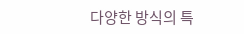다양한 방식의 특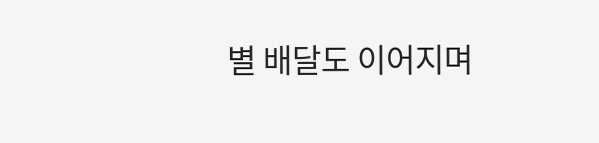별 배달도 이어지며